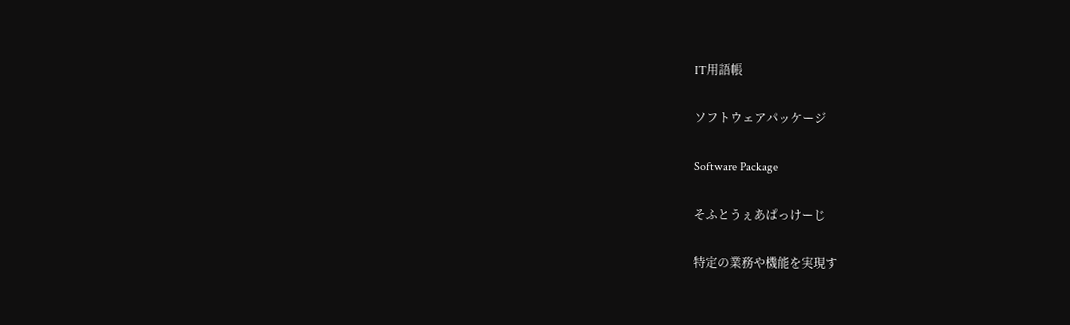IT用語帳

ソフトウェアパッケージ

Software Package

そふとうぇあぱっけーじ

特定の業務や機能を実現す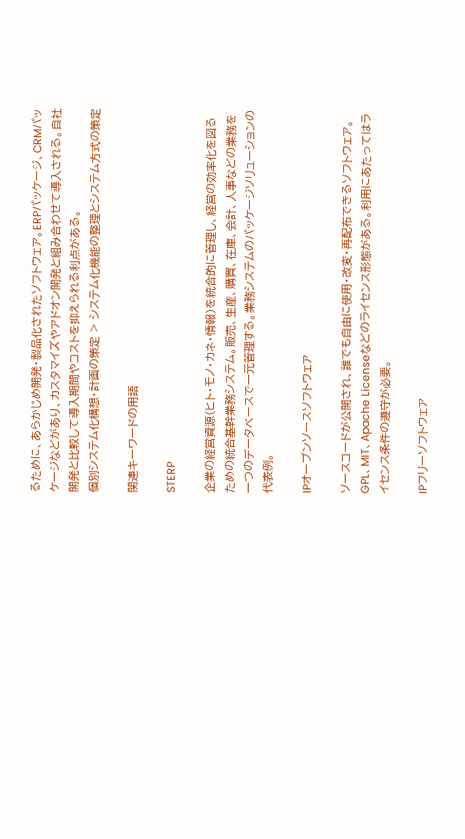るために、あらかじめ開発・製品化されたソフトウェア。ERPパッケージ、CRMパッケージなどがあり、カスタマイズやアドオン開発と組み合わせて導入される。自社開発と比較して導入期間やコストを抑えられる利点がある。
個別システム化構想・計画の策定 > システム化機能の整理とシステム方式の策定

関連キーワードの用語

STERP

企業の経営資源(ヒト・モノ・カネ・情報)を統合的に管理し、経営の効率化を図るための統合基幹業務システム。販売、生産、購買、在庫、会計、人事などの業務を一つのデータベースで一元管理する。業務システムのパッケージソリューションの代表例。

IPオープンソースソフトウェア

ソースコードが公開され、誰でも自由に使用・改変・再配布できるソフトウェア。GPL、MIT、Apache Licenseなどのライセンス形態がある。利用にあたってはライセンス条件の遵守が必要。

IPフリーソフトウェア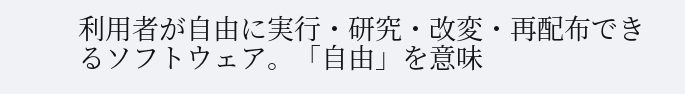利用者が自由に実行・研究・改変・再配布できるソフトウェア。「自由」を意味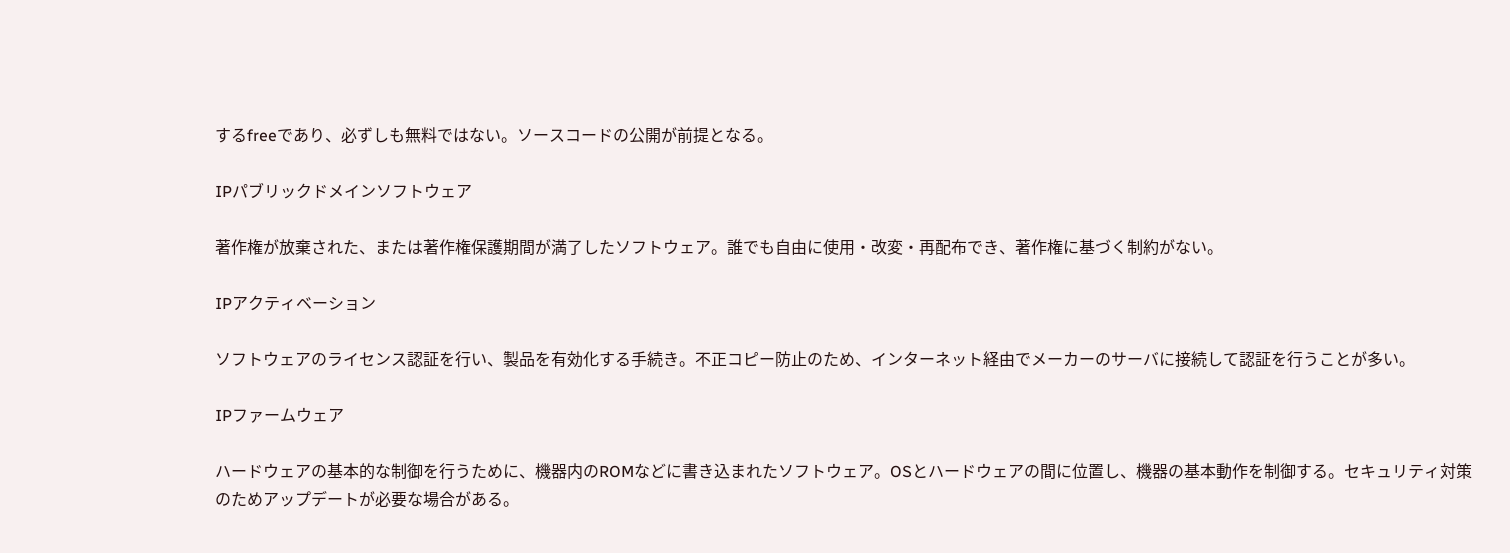するfreeであり、必ずしも無料ではない。ソースコードの公開が前提となる。

IPパブリックドメインソフトウェア

著作権が放棄された、または著作権保護期間が満了したソフトウェア。誰でも自由に使用・改変・再配布でき、著作権に基づく制約がない。

IPアクティベーション

ソフトウェアのライセンス認証を行い、製品を有効化する手続き。不正コピー防止のため、インターネット経由でメーカーのサーバに接続して認証を行うことが多い。

IPファームウェア

ハードウェアの基本的な制御を行うために、機器内のROMなどに書き込まれたソフトウェア。OSとハードウェアの間に位置し、機器の基本動作を制御する。セキュリティ対策のためアップデートが必要な場合がある。